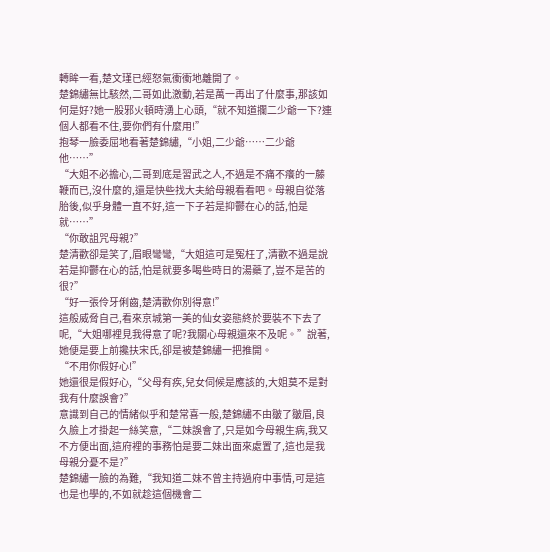轉眸一看,楚文瑾已經怒氣衝衝地離開了。
楚錦繡無比駭然,二哥如此激動,若是萬一再出了什麼事,那該如何是好?她一股邪火頓時湧上心頭,“就不知道攔二少爺一下?連個人都看不住,要你們有什麼用!”
抱琴一臉委屈地看著楚錦繡,“小姐,二少爺……二少爺他……”
“大姐不必擔心,二哥到底是習武之人,不過是不痛不癢的一藤鞭而已,沒什麼的,還是快些找大夫給母親看看吧。母親自從落胎後,似乎身體一直不好,這一下子若是抑鬱在心的話,怕是就……”
“你敢詛咒母親?”
楚清歡卻是笑了,眉眼彎彎,“大姐這可是冤枉了,清歡不過是說若是抑鬱在心的話,怕是就要多喝些時日的湯藥了,豈不是苦的很?”
“好一張伶牙俐齒,楚清歡你別得意!”
這般威脅自己,看來京城第一美的仙女姿態終於要裝不下去了呢,“大姐哪裡見我得意了呢?我關心母親還來不及呢。”說著,她便是要上前攙扶宋氏,卻是被楚錦繡一把推開。
“不用你假好心!”
她還很是假好心,“父母有疾,兒女伺候是應該的,大姐莫不是對我有什麼誤會?”
意識到自己的情緒似乎和楚常喜一般,楚錦繡不由皺了皺眉,良久臉上才掛起一絲笑意,“二妹誤會了,只是如今母親生病,我又不方便出面,這府裡的事務怕是要二妹出面來處置了,這也是我母親分憂不是?”
楚錦繡一臉的為難,“我知道二妹不曾主持過府中事情,可是這也是也學的,不如就趁這個機會二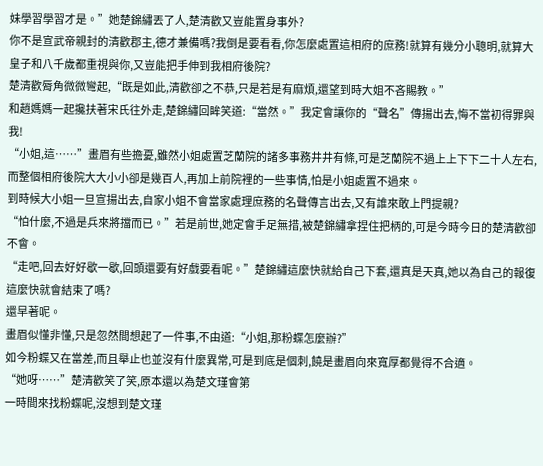妹學習學習才是。”她楚錦繡丟了人,楚清歡又豈能置身事外?
你不是宣武帝親封的清歡郡主,德才兼備嗎?我倒是要看看,你怎麼處置這相府的庶務!就算有幾分小聰明,就算大皇子和八千歲都重視與你,又豈能把手伸到我相府後院?
楚清歡脣角微微彎起,“既是如此,清歡卻之不恭,只是若是有麻煩,還望到時大姐不吝賜教。”
和趙媽媽一起攙扶著宋氏往外走,楚錦繡回眸笑道:“當然。”我定會讓你的“聲名”傳揚出去,悔不當初得罪與我!
“小姐,這……”畫眉有些擔憂,雖然小姐處置芝蘭院的諸多事務井井有條,可是芝蘭院不過上上下下二十人左右,而整個相府後院大大小小卻是幾百人,再加上前院裡的一些事情,怕是小姐處置不過來。
到時候大小姐一旦宣揚出去,自家小姐不會當家處理庶務的名聲傳言出去,又有誰來敢上門提親?
“怕什麼,不過是兵來將擋而已。”若是前世,她定會手足無措,被楚錦繡拿捏住把柄的,可是今時今日的楚清歡卻不會。
“走吧,回去好好歇一歇,回頭還要有好戲要看呢。”楚錦繡這麼快就給自己下套,還真是天真,她以為自己的報復這麼快就會結束了嗎?
還早著呢。
畫眉似懂非懂,只是忽然間想起了一件事,不由道:“小姐,那粉蝶怎麼辦?”
如今粉蝶又在當差,而且舉止也並沒有什麼異常,可是到底是個刺,饒是畫眉向來寬厚都覺得不合適。
“她呀……”楚清歡笑了笑,原本還以為楚文瑾會第
一時間來找粉蝶呢,沒想到楚文瑾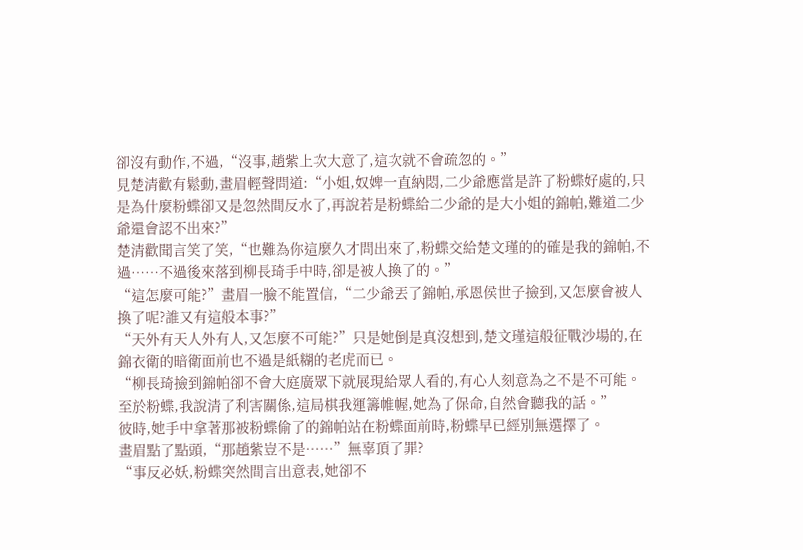卻沒有動作,不過,“沒事,趙紫上次大意了,這次就不會疏忽的。”
見楚清歡有鬆動,畫眉輕聲問道:“小姐,奴婢一直納悶,二少爺應當是許了粉蝶好處的,只是為什麼粉蝶卻又是忽然間反水了,再說若是粉蝶給二少爺的是大小姐的錦帕,難道二少爺還會認不出來?”
楚清歡聞言笑了笑,“也難為你這麼久才問出來了,粉蝶交給楚文瑾的的確是我的錦帕,不過……不過後來落到柳長琦手中時,卻是被人換了的。”
“這怎麼可能?”畫眉一臉不能置信,“二少爺丟了錦帕,承恩侯世子撿到,又怎麼會被人換了呢?誰又有這般本事?”
“天外有天人外有人,又怎麼不可能?”只是她倒是真沒想到,楚文瑾這般征戰沙場的,在錦衣衛的暗衛面前也不過是紙糊的老虎而已。
“柳長琦撿到錦帕卻不會大庭廣眾下就展現給眾人看的,有心人刻意為之不是不可能。至於粉蝶,我說清了利害關係,這局棋我運籌帷幄,她為了保命,自然會聽我的話。”
彼時,她手中拿著那被粉蝶偷了的錦帕站在粉蝶面前時,粉蝶早已經別無選擇了。
畫眉點了點頭,“那趙紫豈不是……”無辜頂了罪?
“事反必妖,粉蝶突然間言出意表,她卻不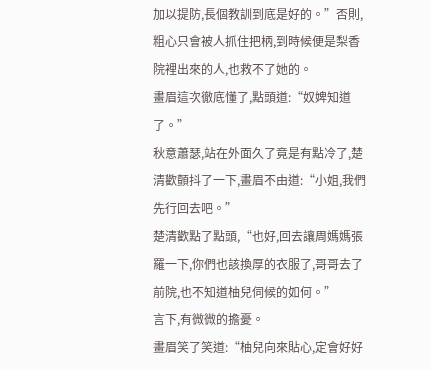加以提防,長個教訓到底是好的。”否則,粗心只會被人抓住把柄,到時候便是梨香院裡出來的人,也救不了她的。
畫眉這次徹底懂了,點頭道:“奴婢知道了。”
秋意蕭瑟,站在外面久了竟是有點冷了,楚清歡顫抖了一下,畫眉不由道:“小姐,我們先行回去吧。”
楚清歡點了點頭,“也好,回去讓周媽媽張羅一下,你們也該換厚的衣服了,哥哥去了前院,也不知道柚兒伺候的如何。”
言下,有微微的擔憂。
畫眉笑了笑道:“柚兒向來貼心,定會好好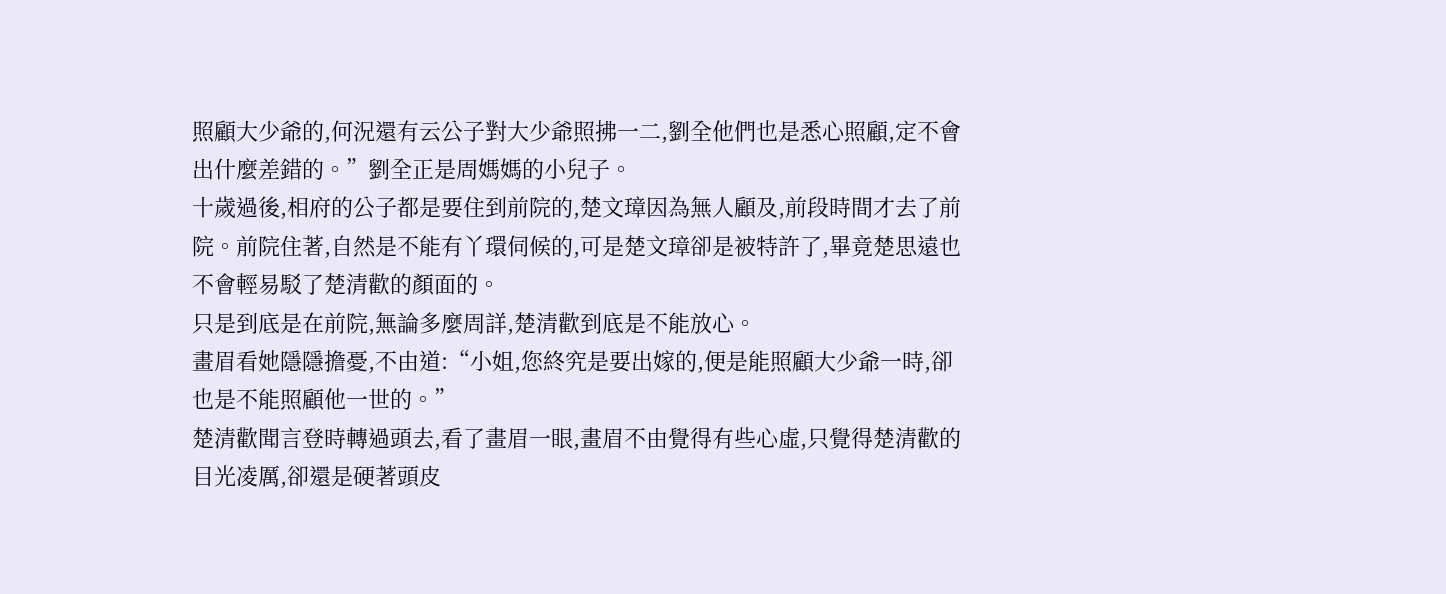照顧大少爺的,何況還有云公子對大少爺照拂一二,劉全他們也是悉心照顧,定不會出什麼差錯的。”劉全正是周媽媽的小兒子。
十歲過後,相府的公子都是要住到前院的,楚文璋因為無人顧及,前段時間才去了前院。前院住著,自然是不能有丫環伺候的,可是楚文璋卻是被特許了,畢竟楚思遠也不會輕易駁了楚清歡的顏面的。
只是到底是在前院,無論多麼周詳,楚清歡到底是不能放心。
畫眉看她隱隱擔憂,不由道:“小姐,您終究是要出嫁的,便是能照顧大少爺一時,卻也是不能照顧他一世的。”
楚清歡聞言登時轉過頭去,看了畫眉一眼,畫眉不由覺得有些心虛,只覺得楚清歡的目光凌厲,卻還是硬著頭皮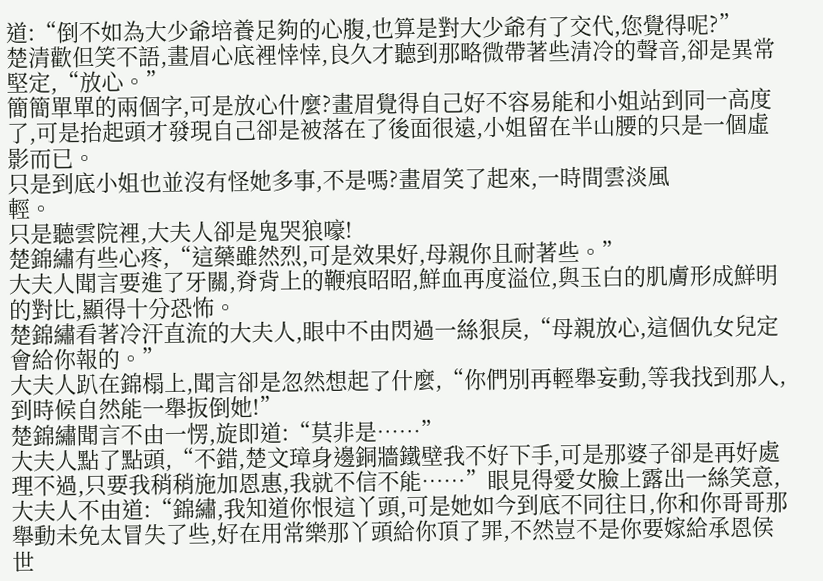道:“倒不如為大少爺培養足夠的心腹,也算是對大少爺有了交代,您覺得呢?”
楚清歡但笑不語,畫眉心底裡悻悻,良久才聽到那略微帶著些清冷的聲音,卻是異常堅定,“放心。”
簡簡單單的兩個字,可是放心什麼?畫眉覺得自己好不容易能和小姐站到同一高度了,可是抬起頭才發現自己卻是被落在了後面很遠,小姐留在半山腰的只是一個虛影而已。
只是到底小姐也並沒有怪她多事,不是嗎?畫眉笑了起來,一時間雲淡風
輕。
只是聽雲院裡,大夫人卻是鬼哭狼嚎!
楚錦繡有些心疼,“這藥雖然烈,可是效果好,母親你且耐著些。”
大夫人聞言要進了牙關,脊背上的鞭痕昭昭,鮮血再度溢位,與玉白的肌膚形成鮮明的對比,顯得十分恐怖。
楚錦繡看著冷汗直流的大夫人,眼中不由閃過一絲狠戾,“母親放心,這個仇女兒定會給你報的。”
大夫人趴在錦榻上,聞言卻是忽然想起了什麼,“你們別再輕舉妄動,等我找到那人,到時候自然能一舉扳倒她!”
楚錦繡聞言不由一愣,旋即道:“莫非是……”
大夫人點了點頭,“不錯,楚文璋身邊銅牆鐵壁我不好下手,可是那婆子卻是再好處理不過,只要我稍稍施加恩惠,我就不信不能……”眼見得愛女臉上露出一絲笑意,大夫人不由道:“錦繡,我知道你恨這丫頭,可是她如今到底不同往日,你和你哥哥那舉動未免太冒失了些,好在用常樂那丫頭給你頂了罪,不然豈不是你要嫁給承恩侯世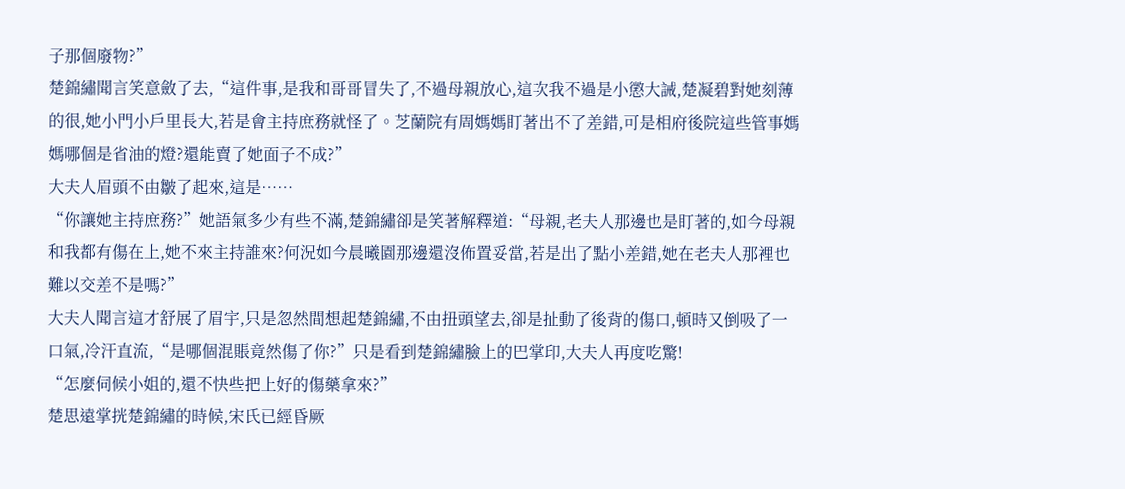子那個廢物?”
楚錦繡聞言笑意斂了去,“這件事,是我和哥哥冒失了,不過母親放心,這次我不過是小懲大誡,楚凝碧對她刻薄的很,她小門小戶里長大,若是會主持庶務就怪了。芝蘭院有周媽媽盯著出不了差錯,可是相府後院這些管事媽媽哪個是省油的燈?還能賣了她面子不成?”
大夫人眉頭不由皺了起來,這是……
“你讓她主持庶務?”她語氣多少有些不滿,楚錦繡卻是笑著解釋道:“母親,老夫人那邊也是盯著的,如今母親和我都有傷在上,她不來主持誰來?何況如今晨曦園那邊還沒佈置妥當,若是出了點小差錯,她在老夫人那裡也難以交差不是嗎?”
大夫人聞言這才舒展了眉宇,只是忽然間想起楚錦繡,不由扭頭望去,卻是扯動了後背的傷口,頓時又倒吸了一口氣,冷汗直流,“是哪個混賬竟然傷了你?”只是看到楚錦繡臉上的巴掌印,大夫人再度吃驚!
“怎麼伺候小姐的,還不快些把上好的傷藥拿來?”
楚思遠掌挄楚錦繡的時候,宋氏已經昏厥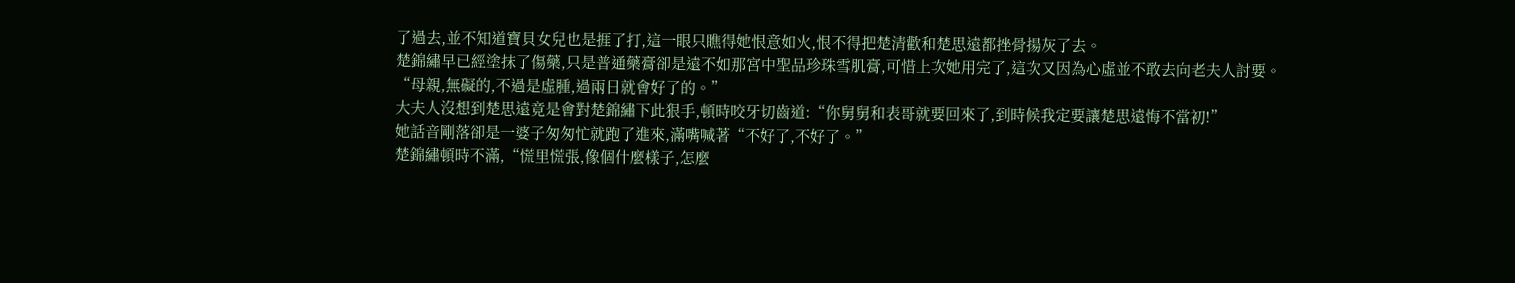了過去,並不知道寶貝女兒也是捱了打,這一眼只瞧得她恨意如火,恨不得把楚清歡和楚思遠都挫骨揚灰了去。
楚錦繡早已經塗抹了傷藥,只是普通藥膏卻是遠不如那宮中聖品珍珠雪肌膏,可惜上次她用完了,這次又因為心虛並不敢去向老夫人討要。
“母親,無礙的,不過是虛腫,過兩日就會好了的。”
大夫人沒想到楚思遠竟是會對楚錦繡下此狠手,頓時咬牙切齒道:“你舅舅和表哥就要回來了,到時候我定要讓楚思遠悔不當初!”
她話音剛落卻是一婆子匆匆忙就跑了進來,滿嘴喊著“不好了,不好了。”
楚錦繡頓時不滿,“慌里慌張,像個什麼樣子,怎麼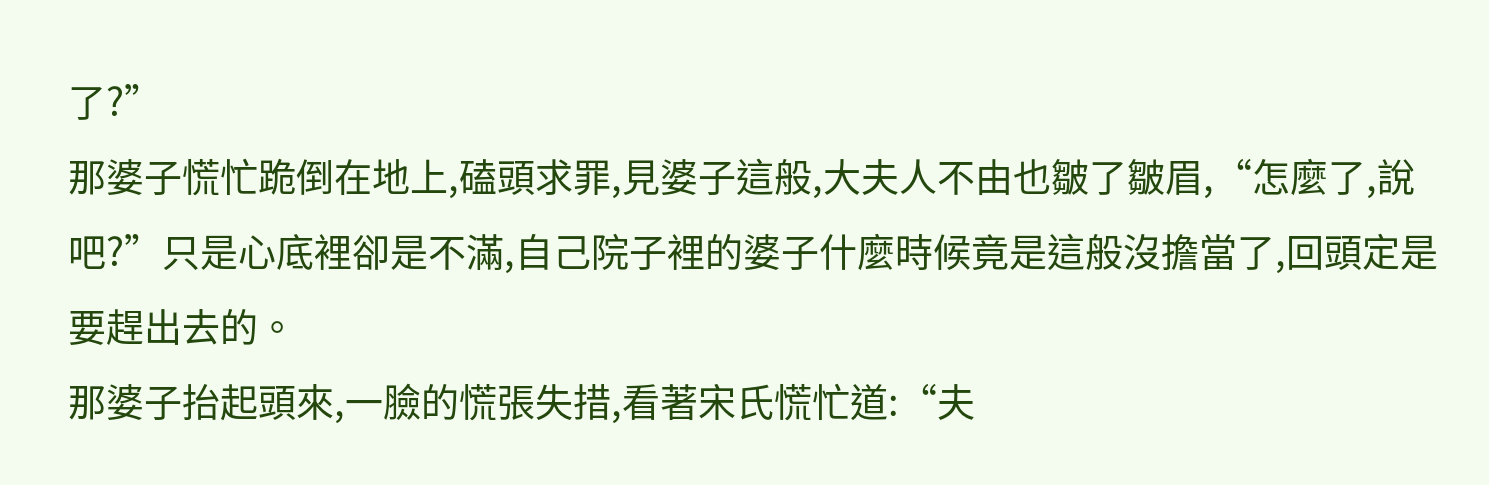了?”
那婆子慌忙跪倒在地上,磕頭求罪,見婆子這般,大夫人不由也皺了皺眉,“怎麼了,說吧?”只是心底裡卻是不滿,自己院子裡的婆子什麼時候竟是這般沒擔當了,回頭定是要趕出去的。
那婆子抬起頭來,一臉的慌張失措,看著宋氏慌忙道:“夫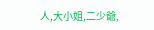人,大小姐,二少爺,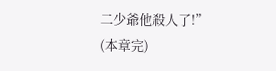二少爺他殺人了!”
(本章完)